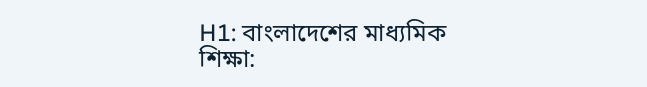H1: বাংলাদেশের মাধ্যমিক শিক্ষা: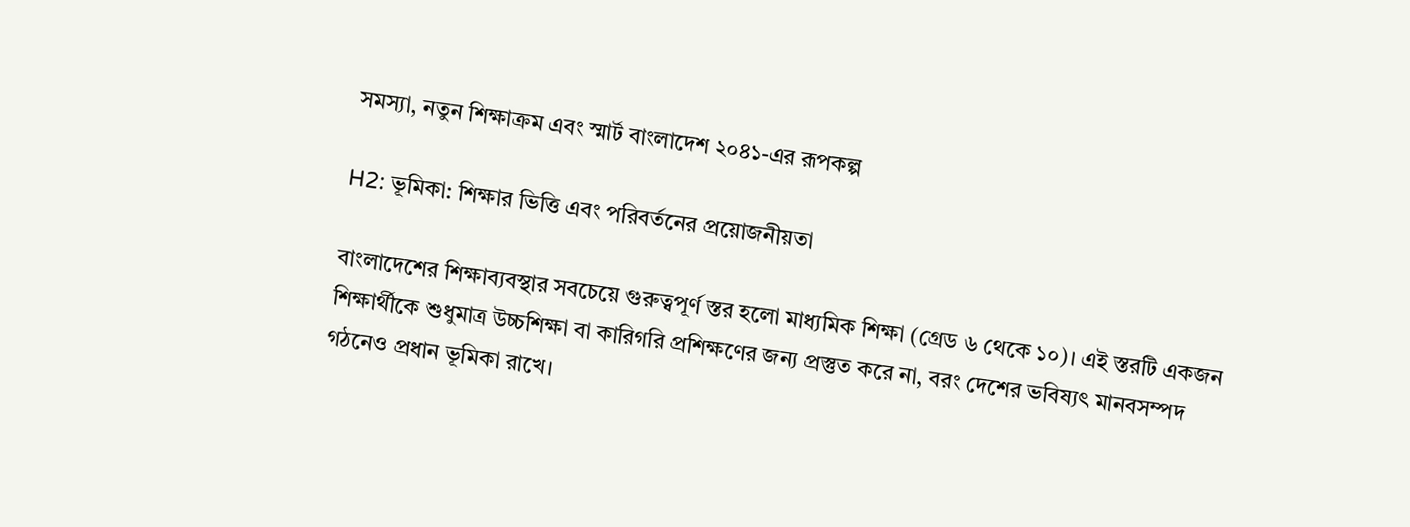সমস্যা, নতুন শিক্ষাক্রম এবং স্মার্ট বাংলাদেশ ২০৪১-এর রূপকল্প

H2: ভূমিকা: শিক্ষার ভিত্তি এবং পরিবর্তনের প্রয়োজনীয়তা

বাংলাদেশের শিক্ষাব্যবস্থার সবচেয়ে গুরুত্বপূর্ণ স্তর হলো মাধ্যমিক শিক্ষা (গ্রেড ৬ থেকে ১০)। এই স্তরটি একজন শিক্ষার্থীকে শুধুমাত্র উচ্চশিক্ষা বা কারিগরি প্রশিক্ষণের জন্য প্রস্তুত করে না, বরং দেশের ভবিষ্যৎ মানবসম্পদ গঠনেও প্রধান ভূমিকা রাখে।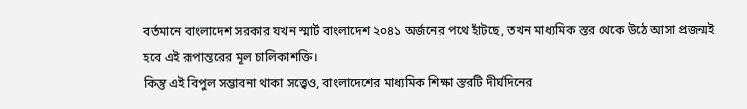বর্তমানে বাংলাদেশ সরকার যখন স্মার্ট বাংলাদেশ ২০৪১ অর্জনের পথে হাঁটছে, তখন মাধ্যমিক স্তর থেকে উঠে আসা প্রজন্মই হবে এই রূপান্তরের মূল চালিকাশক্তি।
কিন্তু এই বিপুল সম্ভাবনা থাকা সত্ত্বেও, বাংলাদেশের মাধ্যমিক শিক্ষা স্তরটি দীর্ঘদিনের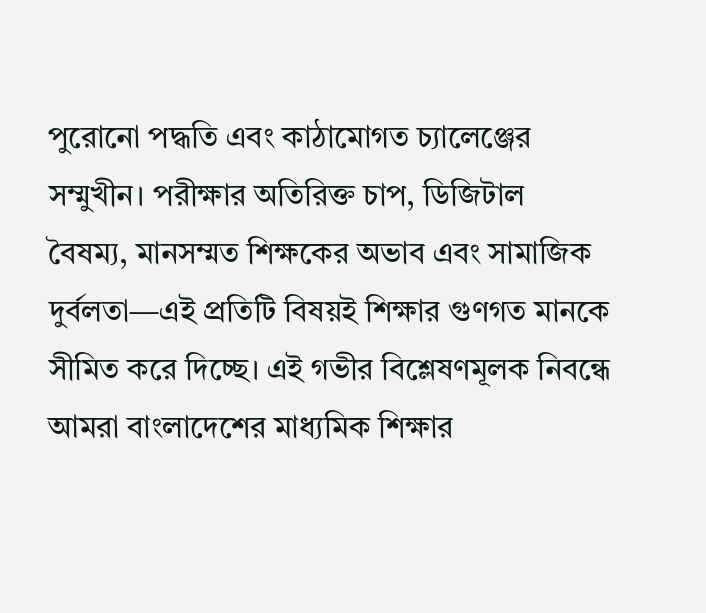পুরোনো পদ্ধতি এবং কাঠামোগত চ্যালেঞ্জের সম্মুখীন। পরীক্ষার অতিরিক্ত চাপ, ডিজিটাল বৈষম্য, মানসম্মত শিক্ষকের অভাব এবং সামাজিক দুর্বলতা—এই প্রতিটি বিষয়ই শিক্ষার গুণগত মানকে সীমিত করে দিচ্ছে। এই গভীর বিশ্লেষণমূলক নিবন্ধে আমরা বাংলাদেশের মাধ্যমিক শিক্ষার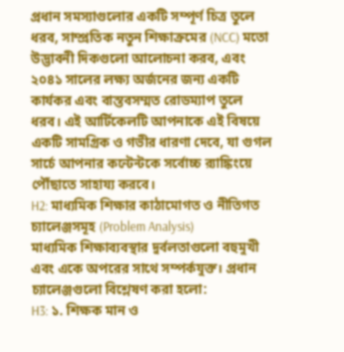প্রধান সমস্যাগুলোর একটি সম্পূর্ণ চিত্র তুলে ধরব, সাম্প্রতিক নতুন শিক্ষাক্রমের (NCC) মতো উদ্ভাবনী দিকগুলো আলোচনা করব, এবং ২০৪১ সালের লক্ষ্য অর্জনের জন্য একটি কার্যকর এবং বাস্তবসম্মত রোডম্যাপ তুলে ধরব। এই আর্টিকেলটি আপনাকে এই বিষয়ে একটি সামগ্রিক ও গভীর ধারণা দেবে, যা গুগল সার্চে আপনার কন্টেন্টকে সর্বোচ্চ র‍্যাঙ্কিংয়ে পৌঁছাতে সাহায্য করবে।
H2: মাধ্যমিক শিক্ষার কাঠামোগত ও নীতিগত চ্যালেঞ্জসমূহ (Problem Analysis)
মাধ্যমিক শিক্ষাব্যবস্থার দুর্বলতাগুলো বহুমুখী এবং একে অপরের সাথে সম্পর্কযুক্ত। প্রধান চ্যালেঞ্জগুলো বিশ্লেষণ করা হলো:
H3: ১. শিক্ষক মান ও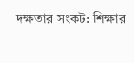দক্ষতার সংকট: শিক্ষার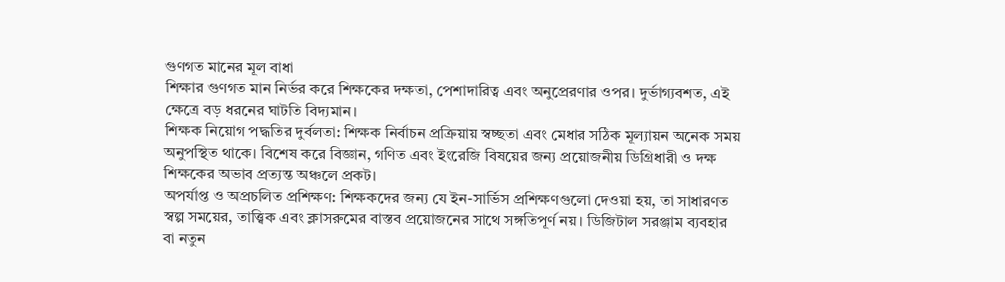গুণগত মানের মূল বাধা
শিক্ষার গুণগত মান নির্ভর করে শিক্ষকের দক্ষতা, পেশাদারিত্ব এবং অনুপ্রেরণার ওপর। দুর্ভাগ্যবশত, এই ক্ষেত্রে বড় ধরনের ঘাটতি বিদ্যমান।
শিক্ষক নিয়োগ পদ্ধতির দুর্বলতা: শিক্ষক নির্বাচন প্রক্রিয়ায় স্বচ্ছতা এবং মেধার সঠিক মূল্যায়ন অনেক সময় অনুপস্থিত থাকে। বিশেষ করে বিজ্ঞান, গণিত এবং ইংরেজি বিষয়ের জন্য প্রয়োজনীয় ডিগ্রিধারী ও দক্ষ শিক্ষকের অভাব প্রত্যন্ত অঞ্চলে প্রকট।
অপর্যাপ্ত ও অপ্রচলিত প্রশিক্ষণ: শিক্ষকদের জন্য যে ইন-সার্ভিস প্রশিক্ষণগুলো দেওয়া হয়, তা সাধারণত স্বল্প সময়ের, তাত্ত্বিক এবং ক্লাসরুমের বাস্তব প্রয়োজনের সাথে সঙ্গতিপূর্ণ নয়। ডিজিটাল সরঞ্জাম ব্যবহার বা নতুন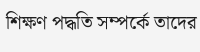শিক্ষণ পদ্ধতি সম্পর্কে তাদের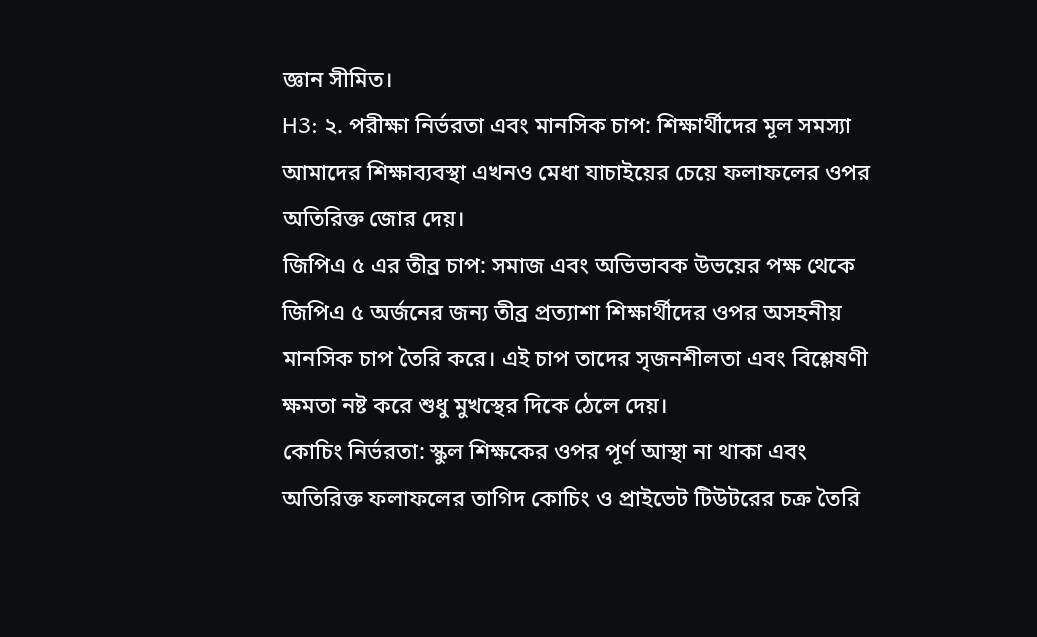জ্ঞান সীমিত।
H3: ২. পরীক্ষা নির্ভরতা এবং মানসিক চাপ: শিক্ষার্থীদের মূল সমস্যা
আমাদের শিক্ষাব্যবস্থা এখনও মেধা যাচাইয়ের চেয়ে ফলাফলের ওপর অতিরিক্ত জোর দেয়।
জিপিএ ৫ এর তীব্র চাপ: সমাজ এবং অভিভাবক উভয়ের পক্ষ থেকে জিপিএ ৫ অর্জনের জন্য তীব্র প্রত্যাশা শিক্ষার্থীদের ওপর অসহনীয় মানসিক চাপ তৈরি করে। এই চাপ তাদের সৃজনশীলতা এবং বিশ্লেষণী ক্ষমতা নষ্ট করে শুধু মুখস্থের দিকে ঠেলে দেয়।
কোচিং নির্ভরতা: স্কুল শিক্ষকের ওপর পূর্ণ আস্থা না থাকা এবং অতিরিক্ত ফলাফলের তাগিদ কোচিং ও প্রাইভেট টিউটরের চক্র তৈরি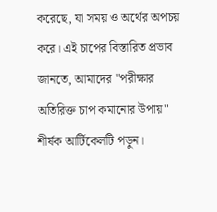করেছে, যা সময় ও অর্থের অপচয় করে। এই চাপের বিস্তারিত প্রভাব জানতে, আমাদের "পরীক্ষার অতিরিক্ত চাপ কমানোর উপায়" শীর্ষক আর্টিকেলটি পড়ুন।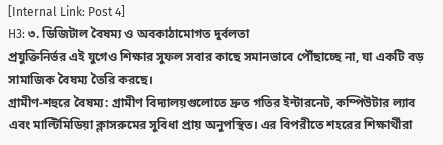[Internal Link: Post 4]
H3: ৩. ডিজিটাল বৈষম্য ও অবকাঠামোগত দুর্বলতা
প্রযুক্তিনির্ভর এই যুগেও শিক্ষার সুফল সবার কাছে সমানভাবে পৌঁছাচ্ছে না, যা একটি বড় সামাজিক বৈষম্য তৈরি করছে।
গ্রামীণ-শহুরে বৈষম্য: গ্রামীণ বিদ্যালয়গুলোতে দ্রুত গতির ইন্টারনেট, কম্পিউটার ল্যাব এবং মাল্টিমিডিয়া ক্লাসরুমের সুবিধা প্রায় অনুপস্থিত। এর বিপরীতে শহরের শিক্ষার্থীরা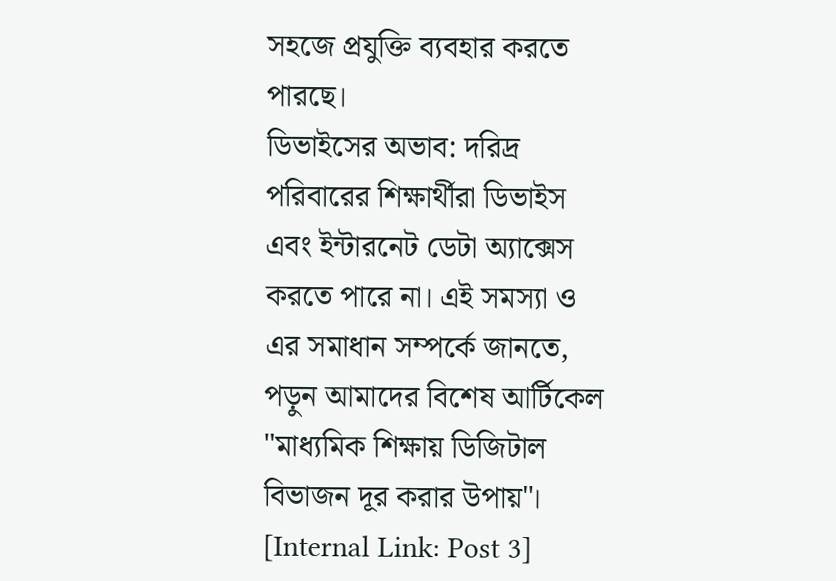সহজে প্রযুক্তি ব্যবহার করতে পারছে।
ডিভাইসের অভাব: দরিদ্র পরিবারের শিক্ষার্থীরা ডিভাইস এবং ইন্টারনেট ডেটা অ্যাক্সেস করতে পারে না। এই সমস্যা ও এর সমাধান সম্পর্কে জানতে, পড়ুন আমাদের বিশেষ আর্টিকেল "মাধ্যমিক শিক্ষায় ডিজিটাল বিভাজন দূর করার উপায়"। [Internal Link: Post 3]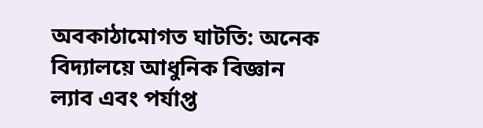অবকাঠামোগত ঘাটতি: অনেক বিদ্যালয়ে আধুনিক বিজ্ঞান ল্যাব এবং পর্যাপ্ত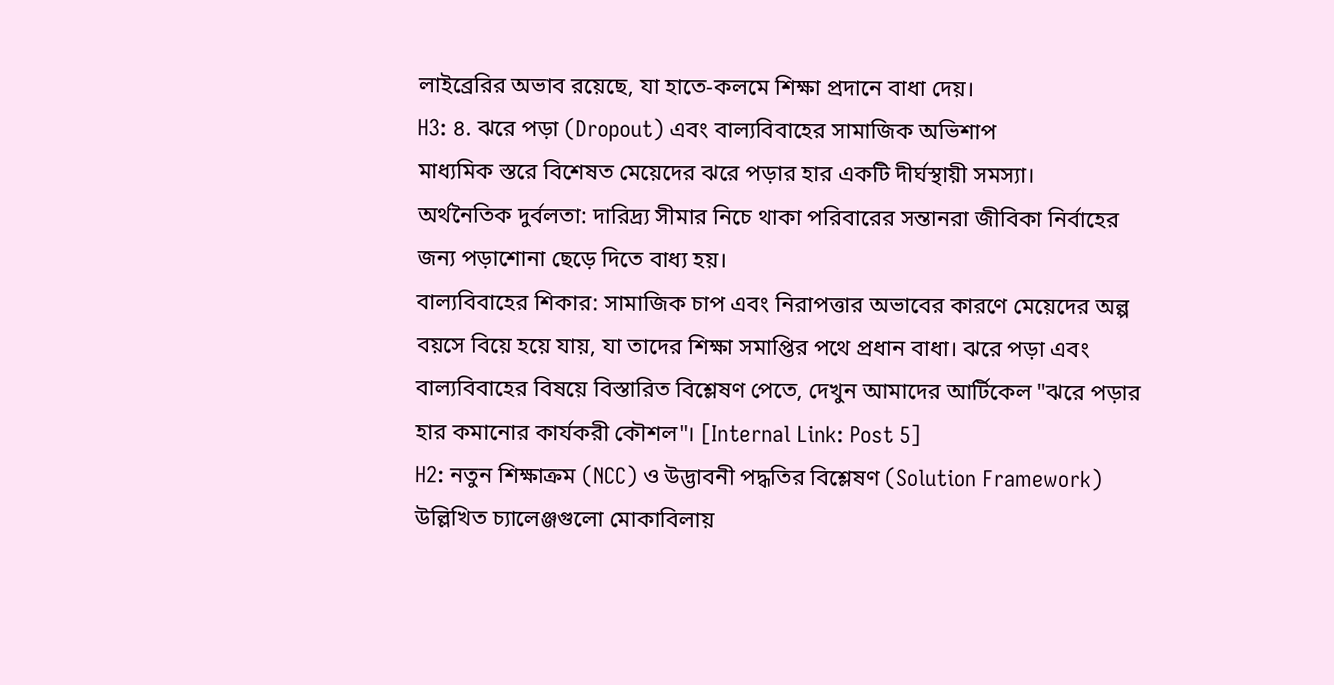লাইব্রেরির অভাব রয়েছে, যা হাতে-কলমে শিক্ষা প্রদানে বাধা দেয়।
H3: ৪. ঝরে পড়া (Dropout) এবং বাল্যবিবাহের সামাজিক অভিশাপ
মাধ্যমিক স্তরে বিশেষত মেয়েদের ঝরে পড়ার হার একটি দীর্ঘস্থায়ী সমস্যা।
অর্থনৈতিক দুর্বলতা: দারিদ্র্য সীমার নিচে থাকা পরিবারের সন্তানরা জীবিকা নির্বাহের জন্য পড়াশোনা ছেড়ে দিতে বাধ্য হয়।
বাল্যবিবাহের শিকার: সামাজিক চাপ এবং নিরাপত্তার অভাবের কারণে মেয়েদের অল্প বয়সে বিয়ে হয়ে যায়, যা তাদের শিক্ষা সমাপ্তির পথে প্রধান বাধা। ঝরে পড়া এবং বাল্যবিবাহের বিষয়ে বিস্তারিত বিশ্লেষণ পেতে, দেখুন আমাদের আর্টিকেল "ঝরে পড়ার হার কমানোর কার্যকরী কৌশল"। [Internal Link: Post 5]
H2: নতুন শিক্ষাক্রম (NCC) ও উদ্ভাবনী পদ্ধতির বিশ্লেষণ (Solution Framework)
উল্লিখিত চ্যালেঞ্জগুলো মোকাবিলায়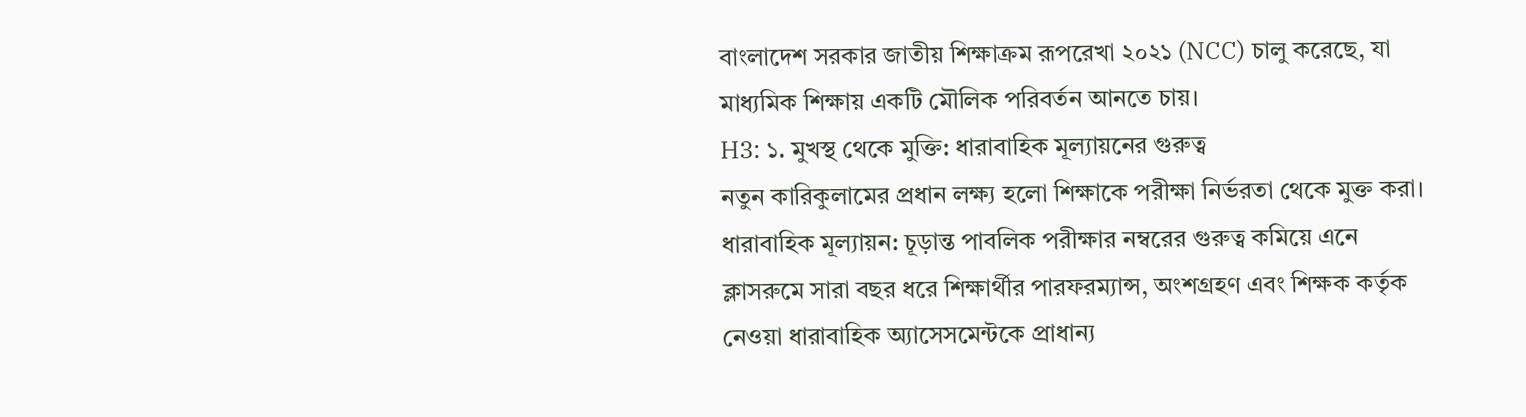বাংলাদেশ সরকার জাতীয় শিক্ষাক্রম রূপরেখা ২০২১ (NCC) চালু করেছে, যা মাধ্যমিক শিক্ষায় একটি মৌলিক পরিবর্তন আনতে চায়।
H3: ১. মুখস্থ থেকে মুক্তি: ধারাবাহিক মূল্যায়নের গুরুত্ব
নতুন কারিকুলামের প্রধান লক্ষ্য হলো শিক্ষাকে পরীক্ষা নির্ভরতা থেকে মুক্ত করা।
ধারাবাহিক মূল্যায়ন: চূড়ান্ত পাবলিক পরীক্ষার নম্বরের গুরুত্ব কমিয়ে এনে ক্লাসরুমে সারা বছর ধরে শিক্ষার্থীর পারফরম্যান্স, অংশগ্রহণ এবং শিক্ষক কর্তৃক নেওয়া ধারাবাহিক অ্যাসেসমেন্টকে প্রাধান্য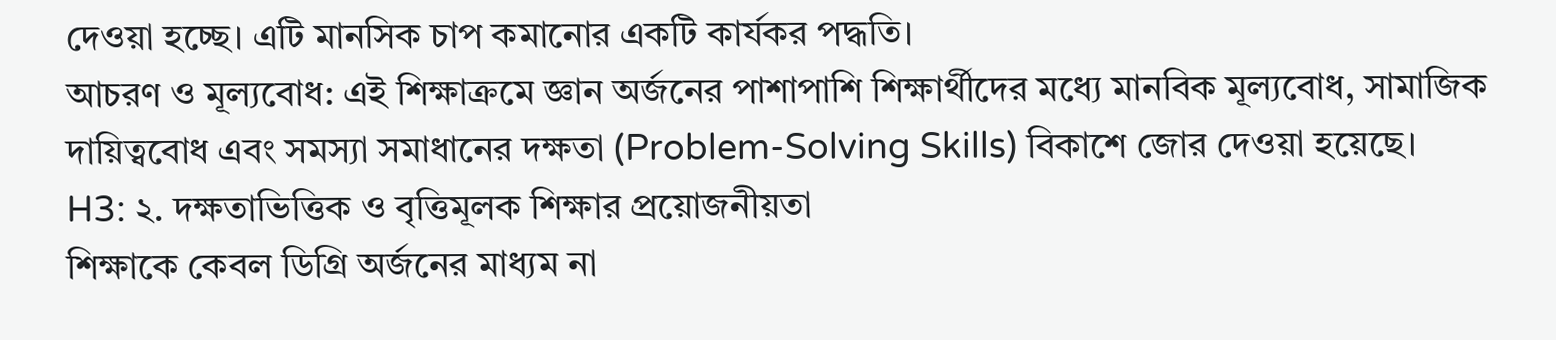দেওয়া হচ্ছে। এটি মানসিক চাপ কমানোর একটি কার্যকর পদ্ধতি।
আচরণ ও মূল্যবোধ: এই শিক্ষাক্রমে জ্ঞান অর্জনের পাশাপাশি শিক্ষার্থীদের মধ্যে মানবিক মূল্যবোধ, সামাজিক দায়িত্ববোধ এবং সমস্যা সমাধানের দক্ষতা (Problem-Solving Skills) বিকাশে জোর দেওয়া হয়েছে।
H3: ২. দক্ষতাভিত্তিক ও বৃত্তিমূলক শিক্ষার প্রয়োজনীয়তা
শিক্ষাকে কেবল ডিগ্রি অর্জনের মাধ্যম না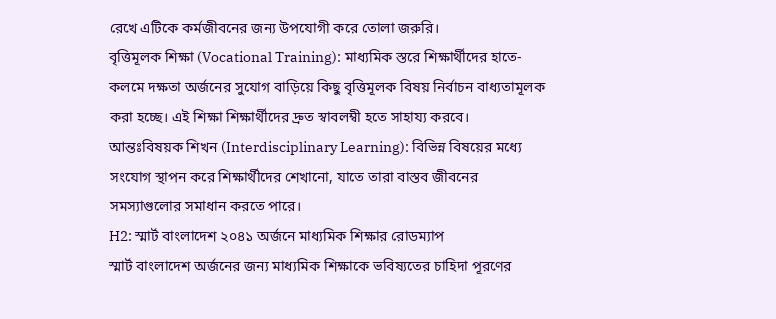রেখে এটিকে কর্মজীবনের জন্য উপযোগী করে তোলা জরুরি।
বৃত্তিমূলক শিক্ষা (Vocational Training): মাধ্যমিক স্তরে শিক্ষার্থীদের হাতে-কলমে দক্ষতা অর্জনের সুযোগ বাড়িয়ে কিছু বৃত্তিমূলক বিষয় নির্বাচন বাধ্যতামূলক করা হচ্ছে। এই শিক্ষা শিক্ষার্থীদের দ্রুত স্বাবলম্বী হতে সাহায্য করবে।
আন্তঃবিষয়ক শিখন (Interdisciplinary Learning): বিভিন্ন বিষয়ের মধ্যে সংযোগ স্থাপন করে শিক্ষার্থীদের শেখানো, যাতে তারা বাস্তব জীবনের সমস্যাগুলোর সমাধান করতে পারে।
H2: স্মার্ট বাংলাদেশ ২০৪১ অর্জনে মাধ্যমিক শিক্ষার রোডম্যাপ
স্মার্ট বাংলাদেশ অর্জনের জন্য মাধ্যমিক শিক্ষাকে ভবিষ্যতের চাহিদা পূরণের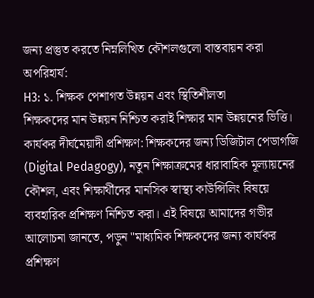জন্য প্রস্তুত করতে নিম্নলিখিত কৌশলগুলো বাস্তবায়ন করা অপরিহার্য:
H3: ১. শিক্ষক পেশাগত উন্নয়ন এবং স্থিতিশীলতা
শিক্ষকদের মান উন্নয়ন নিশ্চিত করাই শিক্ষার মান উন্নয়নের ভিত্তি।
কার্যকর দীর্ঘমেয়াদী প্রশিক্ষণ: শিক্ষকদের জন্য ডিজিটাল পেডাগজি (Digital Pedagogy), নতুন শিক্ষাক্রমের ধারাবাহিক মূল্যায়নের কৌশল, এবং শিক্ষার্থীদের মানসিক স্বাস্থ্য কাউন্সিলিং বিষয়ে ব্যবহারিক প্রশিক্ষণ নিশ্চিত করা। এই বিষয়ে আমাদের গভীর আলোচনা জানতে, পড়ুন "মাধ্যমিক শিক্ষকদের জন্য কার্যকর প্রশিক্ষণ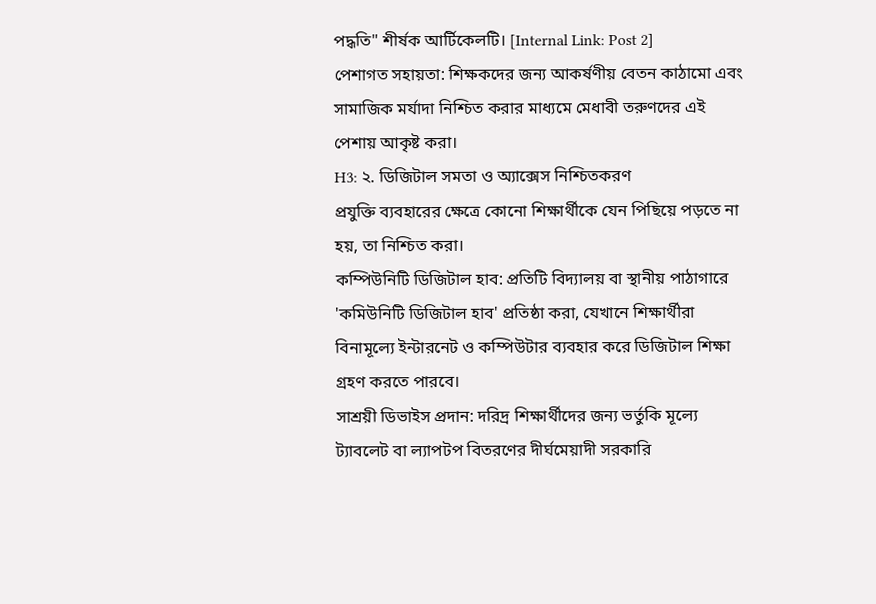পদ্ধতি" শীর্ষক আর্টিকেলটি। [Internal Link: Post 2]
পেশাগত সহায়তা: শিক্ষকদের জন্য আকর্ষণীয় বেতন কাঠামো এবং সামাজিক মর্যাদা নিশ্চিত করার মাধ্যমে মেধাবী তরুণদের এই পেশায় আকৃষ্ট করা।
H3: ২. ডিজিটাল সমতা ও অ্যাক্সেস নিশ্চিতকরণ
প্রযুক্তি ব্যবহারের ক্ষেত্রে কোনো শিক্ষার্থীকে যেন পিছিয়ে পড়তে না হয়, তা নিশ্চিত করা।
কম্পিউনিটি ডিজিটাল হাব: প্রতিটি বিদ্যালয় বা স্থানীয় পাঠাগারে 'কমিউনিটি ডিজিটাল হাব' প্রতিষ্ঠা করা, যেখানে শিক্ষার্থীরা বিনামূল্যে ইন্টারনেট ও কম্পিউটার ব্যবহার করে ডিজিটাল শিক্ষা গ্রহণ করতে পারবে।
সাশ্রয়ী ডিভাইস প্রদান: দরিদ্র শিক্ষার্থীদের জন্য ভর্তুকি মূল্যে ট্যাবলেট বা ল্যাপটপ বিতরণের দীর্ঘমেয়াদী সরকারি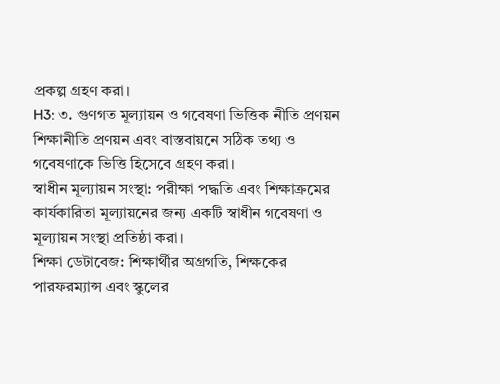প্রকল্প গ্রহণ করা।
H3: ৩. গুণগত মূল্যায়ন ও গবেষণা ভিত্তিক নীতি প্রণয়ন
শিক্ষানীতি প্রণয়ন এবং বাস্তবায়নে সঠিক তথ্য ও গবেষণাকে ভিত্তি হিসেবে গ্রহণ করা।
স্বাধীন মূল্যায়ন সংস্থা: পরীক্ষা পদ্ধতি এবং শিক্ষাক্রমের কার্যকারিতা মূল্যায়নের জন্য একটি স্বাধীন গবেষণা ও মূল্যায়ন সংস্থা প্রতিষ্ঠা করা।
শিক্ষা ডেটাবেজ: শিক্ষার্থীর অগ্রগতি, শিক্ষকের পারফরম্যান্স এবং স্কুলের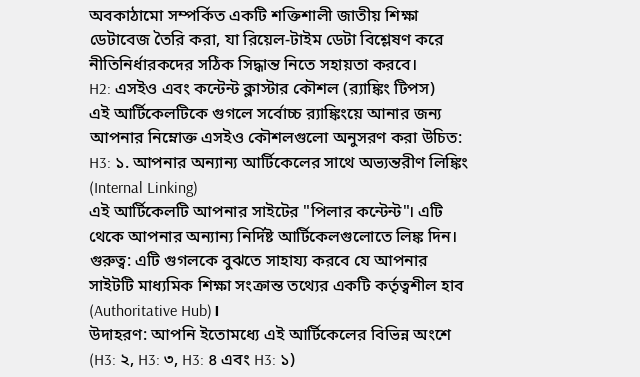অবকাঠামো সম্পর্কিত একটি শক্তিশালী জাতীয় শিক্ষা ডেটাবেজ তৈরি করা, যা রিয়েল-টাইম ডেটা বিশ্লেষণ করে নীতিনির্ধারকদের সঠিক সিদ্ধান্ত নিতে সহায়তা করবে।
H2: এসইও এবং কন্টেন্ট ক্লাস্টার কৌশল (র‍্যাঙ্কিং টিপস)
এই আর্টিকেলটিকে গুগলে সর্বোচ্চ র‍্যাঙ্কিংয়ে আনার জন্য আপনার নিম্নোক্ত এসইও কৌশলগুলো অনুসরণ করা উচিত:
H3: ১. আপনার অন্যান্য আর্টিকেলের সাথে অভ্যন্তরীণ লিঙ্কিং (Internal Linking)
এই আর্টিকেলটি আপনার সাইটের "পিলার কন্টেন্ট"। এটি থেকে আপনার অন্যান্য নির্দিষ্ট আর্টিকেলগুলোতে লিঙ্ক দিন।
গুরুত্ব: এটি গুগলকে বুঝতে সাহায্য করবে যে আপনার সাইটটি মাধ্যমিক শিক্ষা সংক্রান্ত তথ্যের একটি কর্তৃত্বশীল হাব (Authoritative Hub)।
উদাহরণ: আপনি ইতোমধ্যে এই আর্টিকেলের বিভিন্ন অংশে (H3: ২, H3: ৩, H3: ৪ এবং H3: ১)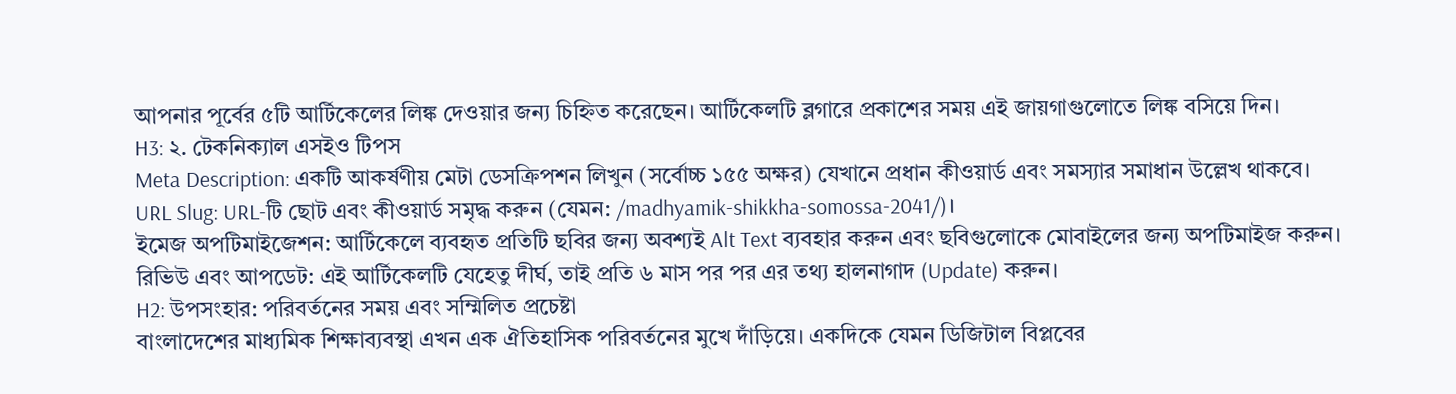আপনার পূর্বের ৫টি আর্টিকেলের লিঙ্ক দেওয়ার জন্য চিহ্নিত করেছেন। আর্টিকেলটি ব্লগারে প্রকাশের সময় এই জায়গাগুলোতে লিঙ্ক বসিয়ে দিন।
H3: ২. টেকনিক্যাল এসইও টিপস
Meta Description: একটি আকর্ষণীয় মেটা ডেসক্রিপশন লিখুন (সর্বোচ্চ ১৫৫ অক্ষর) যেখানে প্রধান কীওয়ার্ড এবং সমস্যার সমাধান উল্লেখ থাকবে।
URL Slug: URL-টি ছোট এবং কীওয়ার্ড সমৃদ্ধ করুন (যেমন: /madhyamik-shikkha-somossa-2041/)।
ইমেজ অপটিমাইজেশন: আর্টিকেলে ব্যবহৃত প্রতিটি ছবির জন্য অবশ্যই Alt Text ব্যবহার করুন এবং ছবিগুলোকে মোবাইলের জন্য অপটিমাইজ করুন।
রিভিউ এবং আপডেট: এই আর্টিকেলটি যেহেতু দীর্ঘ, তাই প্রতি ৬ মাস পর পর এর তথ্য হালনাগাদ (Update) করুন।
H2: উপসংহার: পরিবর্তনের সময় এবং সম্মিলিত প্রচেষ্টা
বাংলাদেশের মাধ্যমিক শিক্ষাব্যবস্থা এখন এক ঐতিহাসিক পরিবর্তনের মুখে দাঁড়িয়ে। একদিকে যেমন ডিজিটাল বিপ্লবের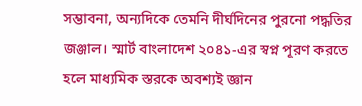সম্ভাবনা, অন্যদিকে তেমনি দীর্ঘদিনের পুরনো পদ্ধতির জঞ্জাল। স্মার্ট বাংলাদেশ ২০৪১-এর স্বপ্ন পূরণ করতে হলে মাধ্যমিক স্তরকে অবশ্যই জ্ঞান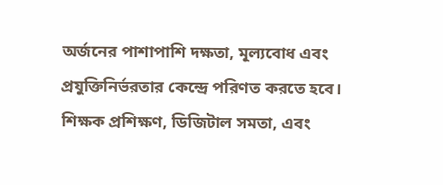অর্জনের পাশাপাশি দক্ষতা, মূল্যবোধ এবং প্রযুক্তিনির্ভরতার কেন্দ্রে পরিণত করতে হবে।
শিক্ষক প্রশিক্ষণ, ডিজিটাল সমতা, এবং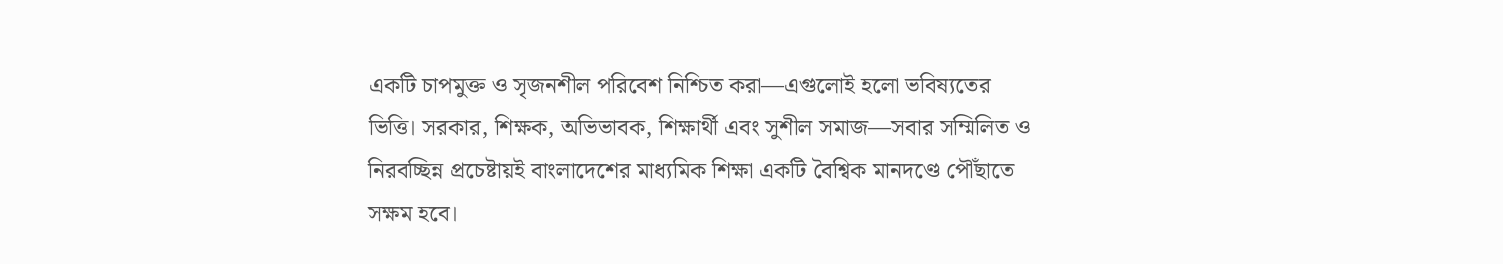একটি চাপমুক্ত ও সৃজনশীল পরিবেশ নিশ্চিত করা—এগুলোই হলো ভবিষ্যতের ভিত্তি। সরকার, শিক্ষক, অভিভাবক, শিক্ষার্থী এবং সুশীল সমাজ—সবার সম্মিলিত ও নিরবচ্ছিন্ন প্রচেষ্টায়ই বাংলাদেশের মাধ্যমিক শিক্ষা একটি বৈশ্বিক মানদণ্ডে পৌঁছাতে সক্ষম হবে।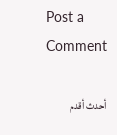Post a Comment

أحدث أقدم